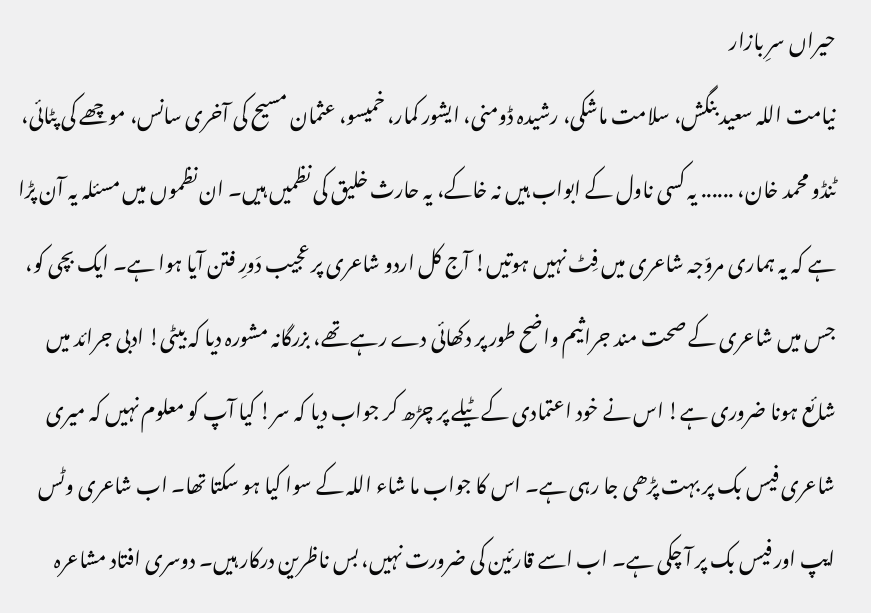حیراں سرِ بازار
نیامت اللہ سعید بنگش، سلامت ماشکی، رشیدہ ڈومنی، ایشور کمار، خمیسو، عثمان مسیح کی آخری سانس، موچھے کی پٹائی، ٹنڈو محمد خان، ...... یہ کسی ناول کے ابواب ہیں نہ خاکے، یہ حارث خلیق کی نظمیں ہیں۔ ان نظموں میں مسئلہ یہ آن پڑا ہے کہ یہ ہماری مروّجہ شاعری میں فِٹ نہیں ہوتیں! آج کل اردو شاعری پر عجیب دَورِ فتن آیا ہوا ہے۔ ایک بچی کو، جس میں شاعری کے صحت مند جراثیم واضح طور پر دکھائی دے رہے تھے، بزرگانہ مشورہ دیا کہ بیٹی! ادبی جرائد میں شائع ہونا ضروری ہے! اس نے خود اعتمادی کے ٹیلے پر چڑھ کر جواب دیا کہ سر! کیا آپ کو معلوم نہیں کہ میری شاعری فیس بک پر بہت پڑھی جا رہی ہے۔ اس کا جواب ما شاء اللہ کے سوا کیا ہو سکتا تھا۔ اب شاعری وٹس ایپ اور فیس بک پر آ چکی ہے۔ اب اسے قارئین کی ضرورت نہیں، بس ناظرین درکار ہیں۔ دوسری افتاد مشاعرہ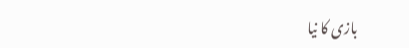بازی کا نیا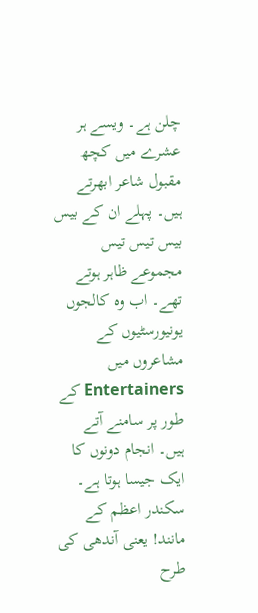چلن ہے۔ ویسے ہر عشرے میں کچھ مقبول شاعر ابھرتے ہیں۔ پہلے ان کے بیس بیس تیس تیس مجموعے ظاہر ہوتے تھے۔ اب وہ کالجوں یونیورسٹیوں کے مشاعروں میں Entertainers کے طور پر سامنے آتے ہیں۔ انجام دونوں کا ایک جیسا ہوتا ہے۔ سکندر اعظم کے مانند! یعنی آندھی کی طرح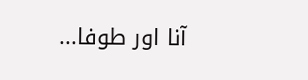آنا اور طوفا...